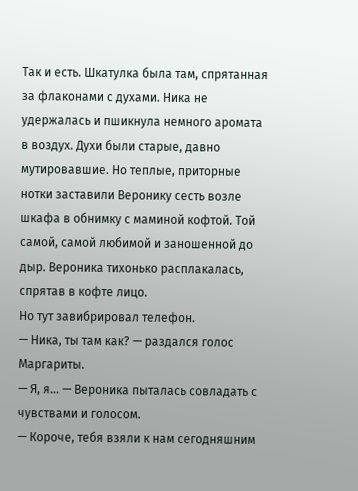Так и есть. Шкатулка была там, спрятанная за флаконами с духами. Ника не удержалась и пшикнула немного аромата в воздух. Духи были старые, давно мутировавшие. Но теплые, приторные нотки заставили Веронику сесть возле шкафа в обнимку с маминой кофтой. Той самой, самой любимой и заношенной до дыр. Вероника тихонько расплакалась, спрятав в кофте лицо.
Но тут завибрировал телефон.
— Ника, ты там как? — раздался голос Маргариты.
— Я, я… — Вероника пыталась совладать с чувствами и голосом.
— Короче, тебя взяли к нам сегодняшним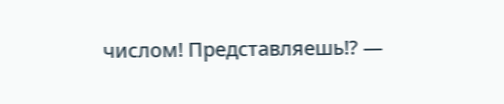числом! Представляешь!? —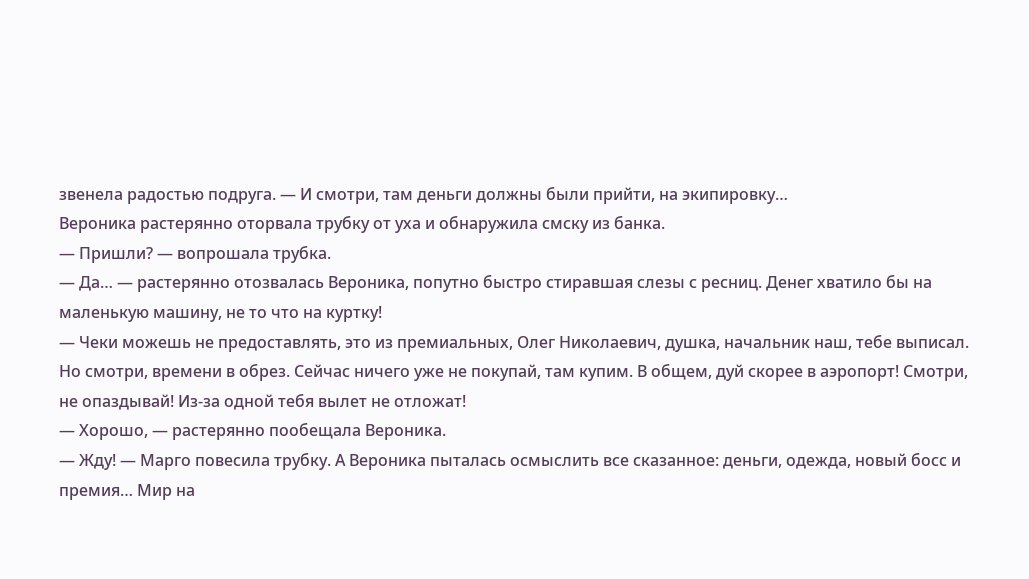звенела радостью подруга. — И смотри, там деньги должны были прийти, на экипировку…
Вероника растерянно оторвала трубку от уха и обнаружила смску из банка.
— Пришли? — вопрошала трубка.
— Да… — растерянно отозвалась Вероника, попутно быстро стиравшая слезы с ресниц. Денег хватило бы на маленькую машину, не то что на куртку!
— Чеки можешь не предоставлять, это из премиальных, Олег Николаевич, душка, начальник наш, тебе выписал. Но смотри, времени в обрез. Сейчас ничего уже не покупай, там купим. В общем, дуй скорее в аэропорт! Смотри, не опаздывай! Из-за одной тебя вылет не отложат!
— Хорошо, — растерянно пообещала Вероника.
— Жду! — Марго повесила трубку. А Вероника пыталась осмыслить все сказанное: деньги, одежда, новый босс и премия… Мир на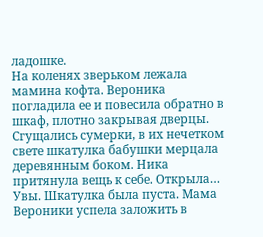ладошке.
На коленях зверьком лежала мамина кофта. Вероника погладила ее и повесила обратно в шкаф, плотно закрывая дверцы.
Сгущались сумерки, в их нечетком свете шкатулка бабушки мерцала деревянным боком. Ника притянула вещь к себе. Открыла… Увы. Шкатулка была пуста. Мама Вероники успела заложить в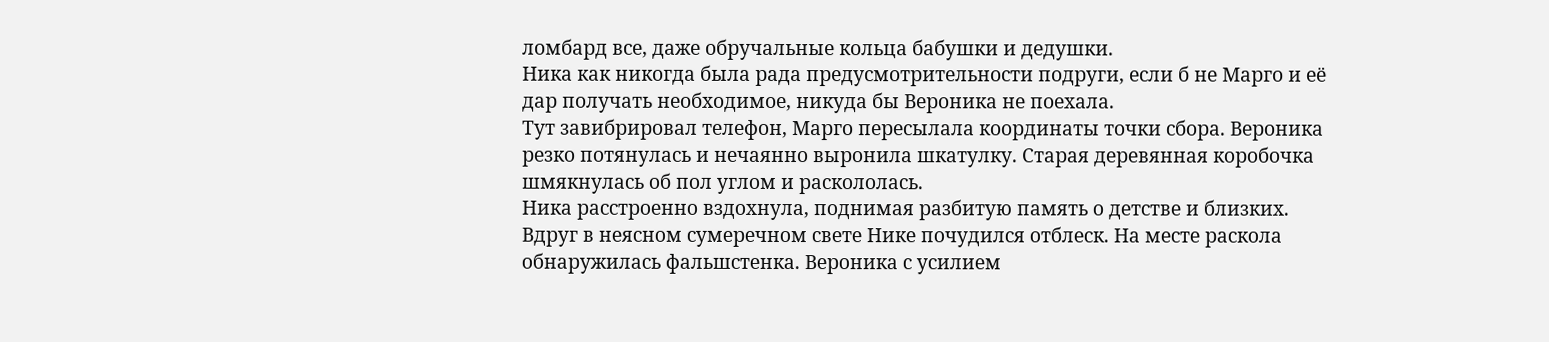ломбард все, даже обручальные кольца бабушки и дедушки.
Ника как никогда была рада предусмотрительности подруги, если б не Марго и её дар получать необходимое, никуда бы Вероника не поехала.
Тут завибрировал телефон, Марго пересылала координаты точки сбора. Вероника резко потянулась и нечаянно выронила шкатулку. Старая деревянная коробочка шмякнулась об пол углом и раскололась.
Ника расстроенно вздохнула, поднимая разбитую память о детстве и близких. Вдруг в неясном сумеречном свете Нике почудился отблеск. На месте раскола обнаружилась фальшстенка. Вероника с усилием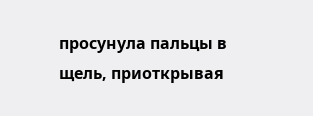просунула пальцы в щель, приоткрывая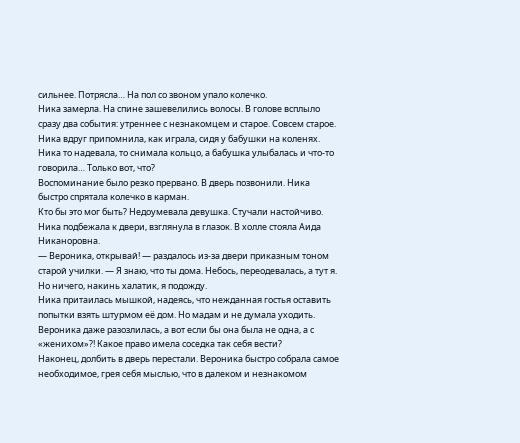сильнее. Потрясла… На пол со звоном упало колечко.
Ника замерла. На спине зашевелились волосы. В голове всплыло сразу два события: утреннее с незнакомцем и старое. Совсем старое. Ника вдруг припомнила, как играла, сидя у бабушки на коленях. Ника то надевала, то снимала кольцо, а бабушка улыбалась и что-то говорила… Только вот, что?
Воспоминание было резко прервано. В дверь позвонили. Ника быстро спрятала колечко в карман.
Кто бы это мог быть? Недоумевала девушка. Стучали настойчиво.
Ника подбежала к двери, взглянула в глазок. В холле стояла Аида Никаноровна.
— Вероника, открывай! — раздалось из-за двери приказным тоном старой училки. — Я знаю, что ты дома. Небось, переодевалась, а тут я. Но ничего, накинь халатик, я подожду.
Ника притаилась мышкой, надеясь, что нежданная гостья оставить попытки взять штурмом её дом. Но мадам и не думала уходить. Вероника даже разозлилась, а вот если бы она была не одна, а с «женихом»?! Какое право имела соседка так себя вести?
Наконец, долбить в дверь перестали. Вероника быстро собрала самое необходимое, грея себя мыслью, что в далеком и незнакомом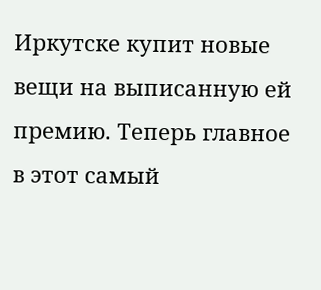Иркутске купит новые вещи на выписанную ей премию. Теперь главное в этот самый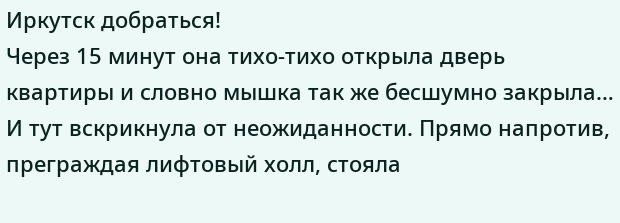Иркутск добраться!
Через 15 минут она тихо-тихо открыла дверь квартиры и словно мышка так же бесшумно закрыла… И тут вскрикнула от неожиданности. Прямо напротив, преграждая лифтовый холл, стояла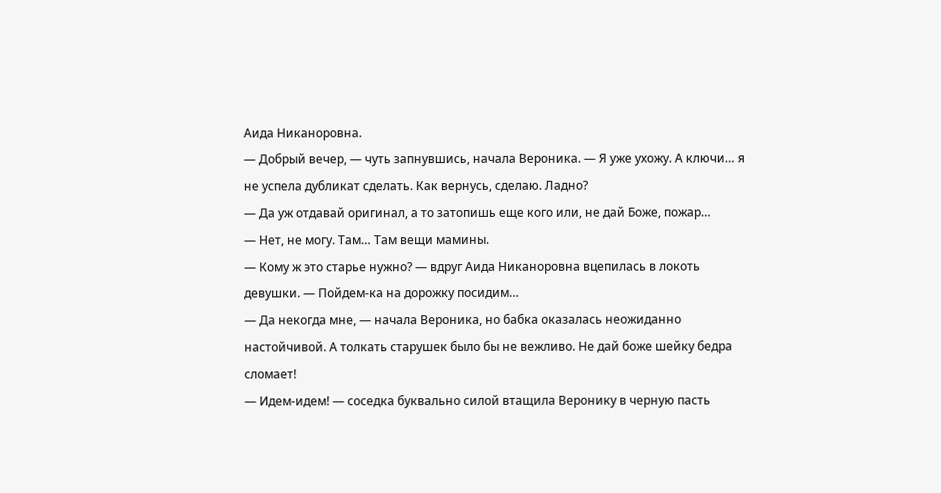Аида Никаноровна.
— Добрый вечер, — чуть запнувшись, начала Вероника. — Я уже ухожу. А ключи… я не успела дубликат сделать. Как вернусь, сделаю. Ладно?
— Да уж отдавай оригинал, а то затопишь еще кого или, не дай Боже, пожар…
— Нет, не могу. Там… Там вещи мамины.
— Кому ж это старье нужно? — вдруг Аида Никаноровна вцепилась в локоть девушки. — Пойдем-ка на дорожку посидим…
— Да некогда мне, — начала Вероника, но бабка оказалась неожиданно настойчивой. А толкать старушек было бы не вежливо. Не дай боже шейку бедра сломает!
— Идем-идем! — соседка буквально силой втащила Веронику в черную пасть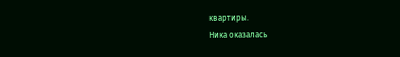квартиры.
Ника оказалась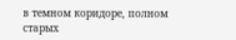в темном коридоре, полном старых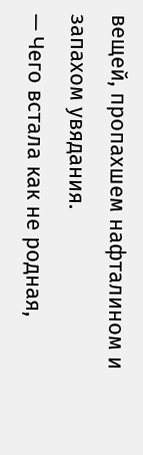вещей, пропахшем нафталином и запахом увядания.
— Чего встала как не родная,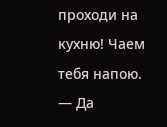проходи на кухню! Чаем тебя напою.
— Да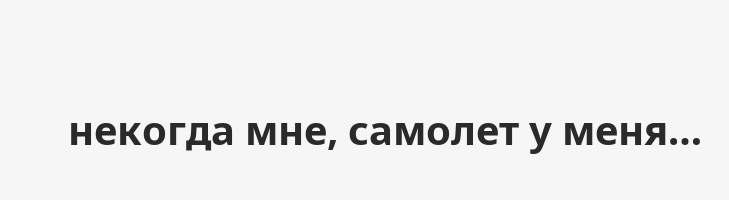некогда мне, самолет у меня…